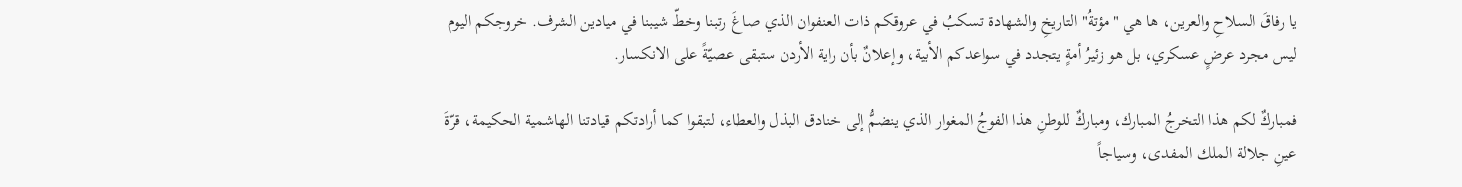يا رفاقَ السلاحِ والعرين، ها هي "مؤتةُ" التاريخِ والشهادة تسكبُ في عروقكم ذات العنفوان الذي صاغَ رتبنا وخطّ شيبنا في ميادين الشرف. خروجكم اليوم ليس مجرد عرضٍ عسكري، بل هو زئيرُ أمةٍ يتجدد في سواعدكم الأبية، وإعلانٌ بأن راية الأردن ستبقى عصيّةً على الانكسار.

فمباركٌ لكم هذا التخرجُ المبارك، ومباركٌ للوطنِ هذا الفوجُ المغوار الذي ينضمُّ إلى خنادق البذل والعطاء، لتبقوا كما أرادتكم قيادتنا الهاشمية الحكيمة، قرّةَ عينِ جلالة الملك المفدى، وسياجاً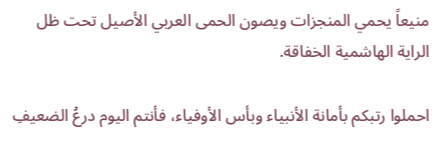منيعاً يحمي المنجزات ويصون الحمى العربي الأصيل تحت ظل الراية الهاشمية الخفاقة.

احملوا رتبكم بأمانة الأنبياء وبأس الأوفياء، فأنتم اليوم درعُ الضعيفِ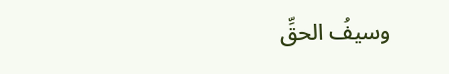وسيفُ الحقِّ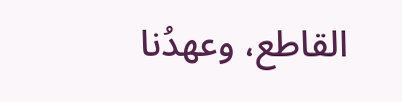القاطع، وعهدُنا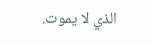الذي لا يموت.